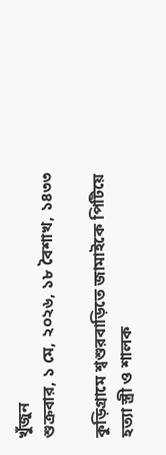খুঁজুন
শুক্রবার, ১ মে, ২০২৬, ১৮ বৈশাখ, ১৪৩৩

কুড়িগ্রামে শ্বশুরবাড়িতে জামাইকে পিটিয়ে হত্যা স্ত্রী ও শালক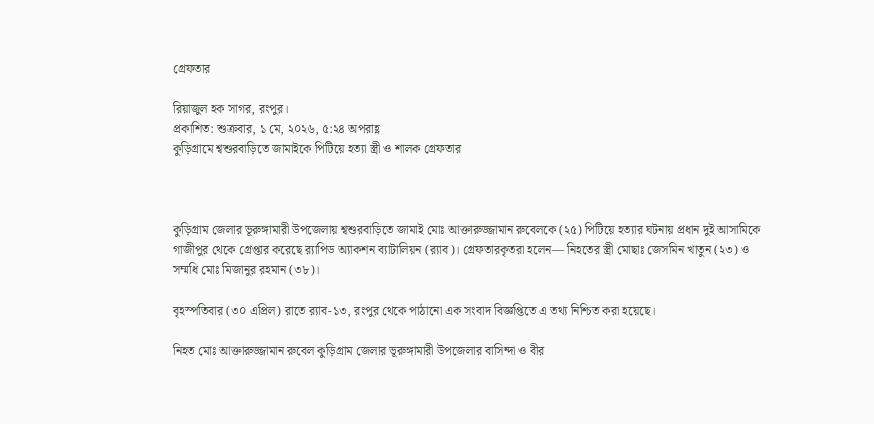গ্রেফতার

রিয়াজুল হক সাগর, রংপুর।
প্রকাশিত: শুক্রবার, ১ মে, ২০২৬, ৫:২৪ অপরাহ্ণ
কুড়িগ্রামে শ্বশুরবাড়িতে জামাইকে পিটিয়ে হত্যা স্ত্রী ও শালক গ্রেফতার



কুড়িগ্রাম জেলার ভূরুঙ্গামারী উপজেলায় শ্বশুরবাড়িতে জামাই মোঃ আক্তারুজ্জামান রুবেলকে (২৫) পিটিয়ে হত্যার ঘটনায় প্রধান দুই আসামিকে গাজীপুর থেকে গ্রেপ্তার করেছে র‍্যাপিড অ্যাকশন ব্যাটালিয়ন (র‍্যাব)। গ্রেফতারকৃতরা হলেন— নিহতের স্ত্রী মোছাঃ জেসমিন খাতুন (২৩) ও সম্মধি মোঃ মিজানুর রহমান (৩৮)।

বৃহস্পতিবার (৩০ এপ্রিল) রাতে র‍্যাব-১৩, রংপুর থেকে পাঠানো এক সংবাদ বিজ্ঞপ্তিতে এ তথ্য নিশ্চিত করা হয়েছে।

নিহত মোঃ আক্তারুজ্জামান রুবেল কুড়িগ্রাম জেলার ভূরুঙ্গামারী উপজেলার বাসিন্দা ও বীর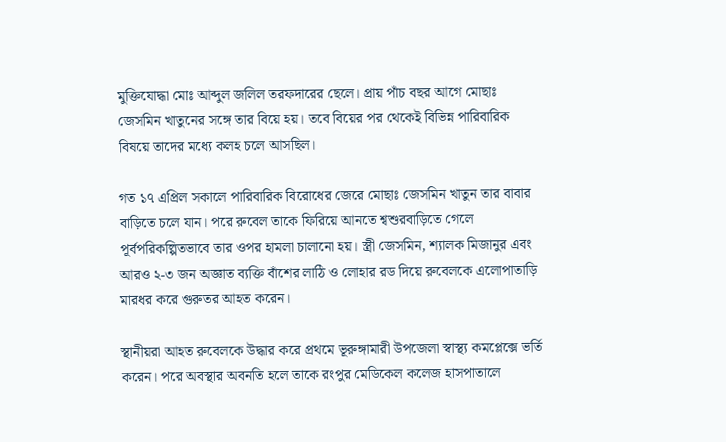মুক্তিযোদ্ধা মোঃ আব্দুল জলিল তরফদারের ছেলে। প্রায় পাঁচ বছর আগে মোছাঃ জেসমিন খাতুনের সঙ্গে তার বিয়ে হয়। তবে বিয়ের পর থেকেই বিভিন্ন পারিবারিক বিষয়ে তাদের মধ্যে কলহ চলে আসছিল।

গত ১৭ এপ্রিল সকালে পারিবারিক বিরোধের জেরে মোছাঃ জেসমিন খাতুন তার বাবার বাড়িতে চলে যান। পরে রুবেল তাকে ফিরিয়ে আনতে শ্বশুরবাড়িতে গেলে পূর্বপরিকল্পিতভাবে তার ওপর হামলা চালানো হয়। স্ত্রী জেসমিন, শ্যালক মিজানুর এবং আরও ২-৩ জন অজ্ঞাত ব্যক্তি বাঁশের লাঠি ও লোহার রড দিয়ে রুবেলকে এলোপাতাড়ি মারধর করে গুরুতর আহত করেন।

স্থানীয়রা আহত রুবেলকে উদ্ধার করে প্রথমে ভূরুঙ্গামারী উপজেলা স্বাস্থ্য কমপ্লেক্সে ভর্তি করেন। পরে অবস্থার অবনতি হলে তাকে রংপুর মেডিকেল কলেজ হাসপাতালে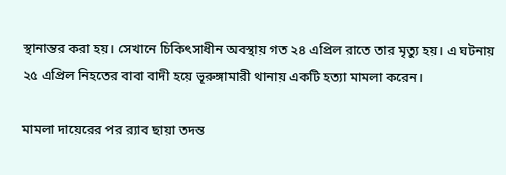স্থানান্তর করা হয়। সেখানে চিকিৎসাধীন অবস্থায় গত ২৪ এপ্রিল রাতে তার মৃত্যু হয়। এ ঘটনায় ২৫ এপ্রিল নিহতের বাবা বাদী হয়ে ভূরুঙ্গামারী থানায় একটি হত্যা মামলা করেন।

মামলা দায়েরের পর র‍্যাব ছায়া তদন্ত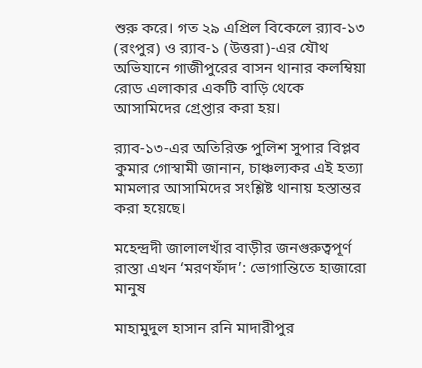শুরু করে। গত ২৯ এপ্রিল বিকেলে র‍্যাব-১৩ (রংপুর) ও র‍্যাব-১ (উত্তরা)-এর যৌথ অভিযানে গাজীপুরের বাসন থানার কলম্বিয়া রোড এলাকার একটি বাড়ি থেকে আসামিদের গ্রেপ্তার করা হয়।

র‍্যাব-১৩-এর অতিরিক্ত পুলিশ সুপার বিপ্লব কুমার গোস্বামী জানান, চাঞ্চল্যকর এই হত্যা মামলার আসামিদের সংশ্লিষ্ট থানায় হস্তান্তর করা হয়েছে।

মহেন্দ্রদী জালালখাঁর বাড়ীর জনগুরুত্বপূর্ণ রাস্তা এখন ‘মরণফাঁদ’: ভোগান্তিতে হাজারো মানুষ

মাহামুদুল হাসান রনি মাদারীপুর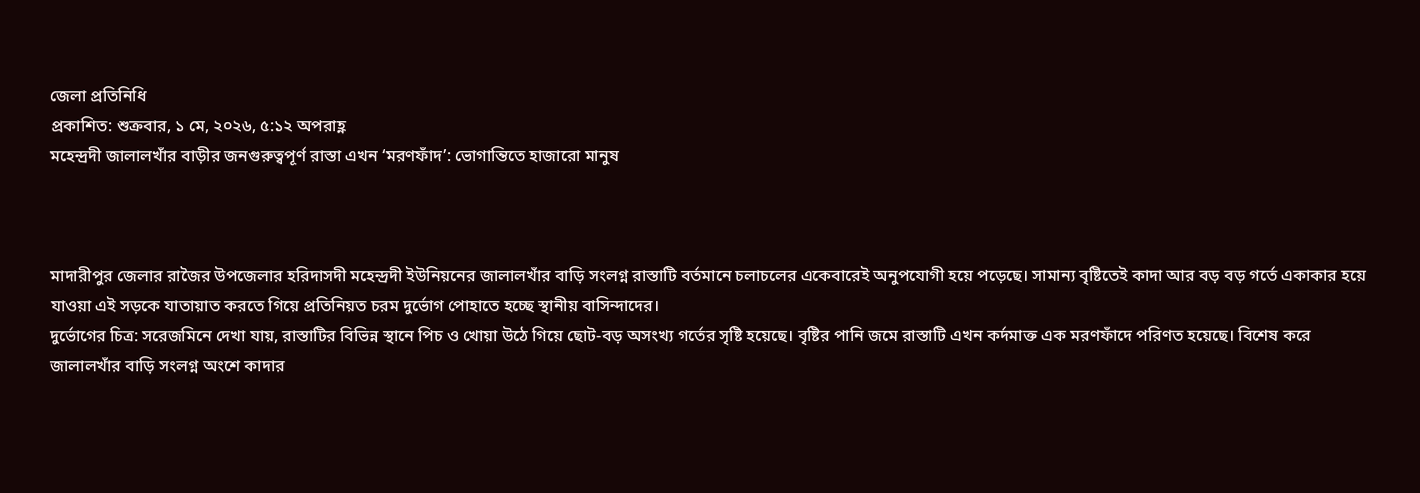জেলা প্রতিনিধি
প্রকাশিত: শুক্রবার, ১ মে, ২০২৬, ৫:১২ অপরাহ্ণ
মহেন্দ্রদী জালালখাঁর বাড়ীর জনগুরুত্বপূর্ণ রাস্তা এখন ‘মরণফাঁদ’: ভোগান্তিতে হাজারো মানুষ



মাদারীপুর জেলার রাজৈর উপজেলার হরিদাসদী মহেন্দ্রদী ইউনিয়নের জালালখাঁর বাড়ি সংলগ্ন রাস্তাটি বর্তমানে চলাচলের একেবারেই অনুপযোগী হয়ে পড়েছে। সামান্য বৃষ্টিতেই কাদা আর বড় বড় গর্তে একাকার হয়ে যাওয়া এই সড়কে যাতায়াত করতে গিয়ে প্রতিনিয়ত চরম দুর্ভোগ পোহাতে হচ্ছে স্থানীয় বাসিন্দাদের।
দুর্ভোগের চিত্র: সরেজমিনে দেখা যায়, রাস্তাটির বিভিন্ন স্থানে পিচ ও খোয়া উঠে গিয়ে ছোট-বড় অসংখ্য গর্তের সৃষ্টি হয়েছে। বৃষ্টির পানি জমে রাস্তাটি এখন কর্দমাক্ত এক মরণফাঁদে পরিণত হয়েছে। বিশেষ করে জালালখাঁর বাড়ি সংলগ্ন অংশে কাদার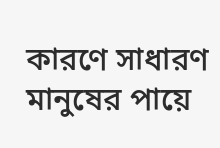কারণে সাধারণ মানুষের পায়ে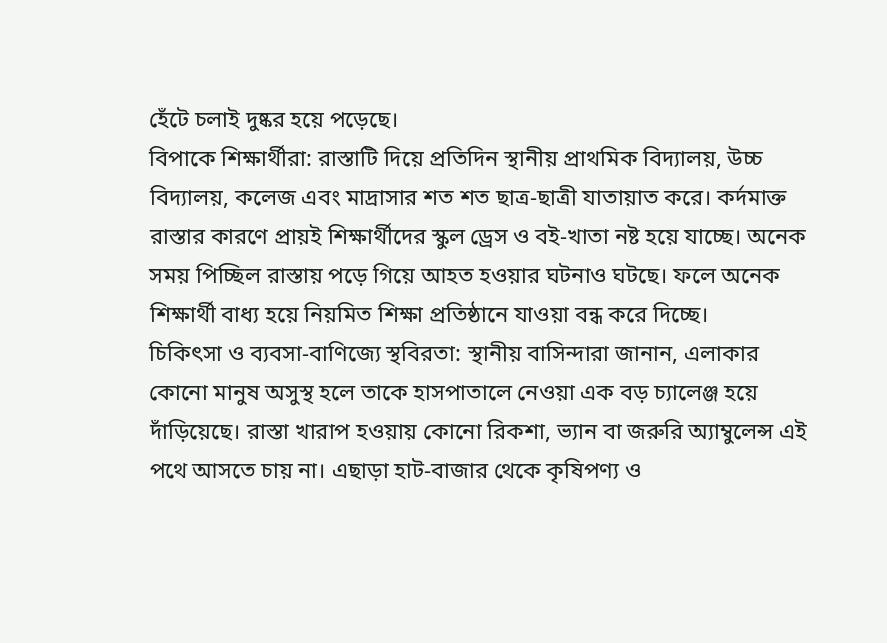হেঁটে চলাই দুষ্কর হয়ে পড়েছে।
বিপাকে শিক্ষার্থীরা: রাস্তাটি দিয়ে প্রতিদিন স্থানীয় প্রাথমিক বিদ্যালয়, উচ্চ বিদ্যালয়, কলেজ এবং মাদ্রাসার শত শত ছাত্র-ছাত্রী যাতায়াত করে। কর্দমাক্ত রাস্তার কারণে প্রায়ই শিক্ষার্থীদের স্কুল ড্রেস ও বই-খাতা নষ্ট হয়ে যাচ্ছে। অনেক সময় পিচ্ছিল রাস্তায় পড়ে গিয়ে আহত হওয়ার ঘটনাও ঘটছে। ফলে অনেক শিক্ষার্থী বাধ্য হয়ে নিয়মিত শিক্ষা প্রতিষ্ঠানে যাওয়া বন্ধ করে দিচ্ছে।
চিকিৎসা ও ব্যবসা-বাণিজ্যে স্থবিরতা: স্থানীয় বাসিন্দারা জানান, এলাকার কোনো মানুষ অসুস্থ হলে তাকে হাসপাতালে নেওয়া এক বড় চ্যালেঞ্জ হয়ে দাঁড়িয়েছে। রাস্তা খারাপ হওয়ায় কোনো রিকশা, ভ্যান বা জরুরি অ্যাম্বুলেন্স এই পথে আসতে চায় না। এছাড়া হাট-বাজার থেকে কৃষিপণ্য ও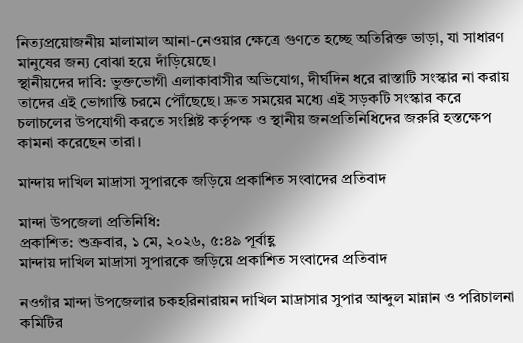নিত্যপ্রয়োজনীয় মালামাল আনা-নেওয়ার ক্ষেত্রে গুণতে হচ্ছে অতিরিক্ত ভাড়া, যা সাধারণ মানুষের জন্য বোঝা হয়ে দাঁড়িয়েছে।
স্থানীয়দের দাবি: ভুক্তভোগী এলাকাবাসীর অভিযোগ, দীর্ঘদিন ধরে রাস্তাটি সংস্কার না করায় তাদের এই ভোগান্তি চরমে পৌঁছেছে। দ্রুত সময়ের মধ্যে এই সড়কটি সংস্কার করে চলাচলের উপযোগী করতে সংশ্লিষ্ট কর্তৃপক্ষ ও স্থানীয় জনপ্রতিনিধিদের জরুরি হস্তক্ষেপ কামনা করেছেন তারা।

মান্দায় দাখিল মাদ্রাসা সুপারকে জড়িয়ে প্রকাশিত সংবাদের প্রতিবাদ

মান্দা উপজেলা প্রতিনিধি:
প্রকাশিত: শুক্রবার, ১ মে, ২০২৬, ৫:৪৯ পূর্বাহ্ণ
মান্দায় দাখিল মাদ্রাসা সুপারকে জড়িয়ে প্রকাশিত সংবাদের প্রতিবাদ

নওগাঁর মান্দা উপজেলার চকহরিনারায়ন দাখিল মাদ্রাসার সুপার আব্দুল মান্নান ও পরিচালনা কমিটির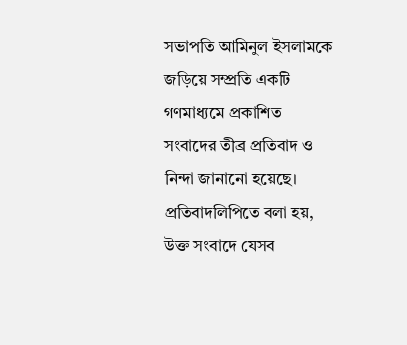সভাপতি আমিনুল ইসলামকে জড়িয়ে সম্প্রতি একটি গণমাধ্যমে প্রকাশিত সংবাদের তীব্র প্রতিবাদ ও নিন্দা জানানো হয়েছে।
প্রতিবাদলিপিতে বলা হয়, উক্ত সংবাদে যেসব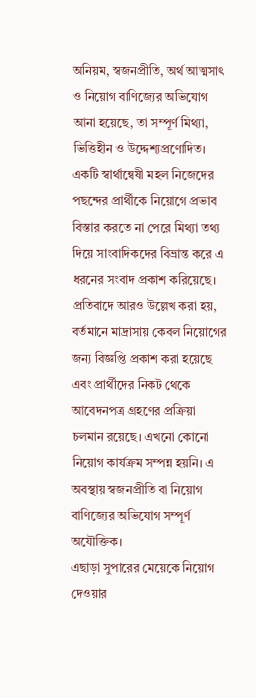অনিয়ম, স্বজনপ্রীতি, অর্থ আত্মসাৎ ও নিয়োগ বাণিজ্যের অভিযোগ আনা হয়েছে, তা সম্পূর্ণ মিথ্যা, ভিত্তিহীন ও উদ্দেশ্যপ্রণোদিত। একটি স্বার্থান্বেষী মহল নিজেদের পছন্দের প্রার্থীকে নিয়োগে প্রভাব বিস্তার করতে না পেরে মিথ্যা তথ্য দিয়ে সাংবাদিকদের বিভ্রান্ত করে এ ধরনের সংবাদ প্রকাশ করিয়েছে।
প্রতিবাদে আরও উল্লেখ করা হয়, বর্তমানে মাদ্রাসায় কেবল নিয়োগের জন্য বিজ্ঞপ্তি প্রকাশ করা হয়েছে এবং প্রার্থীদের নিকট থেকে আবেদনপত্র গ্রহণের প্রক্রিয়া চলমান রয়েছে। এখনো কোনো নিয়োগ কার্যক্রম সম্পন্ন হয়নি। এ অবস্থায় স্বজনপ্রীতি বা নিয়োগ বাণিজ্যের অভিযোগ সম্পূর্ণ অযৌক্তিক।
এছাড়া সুপারের মেয়েকে নিয়োগ দেওয়ার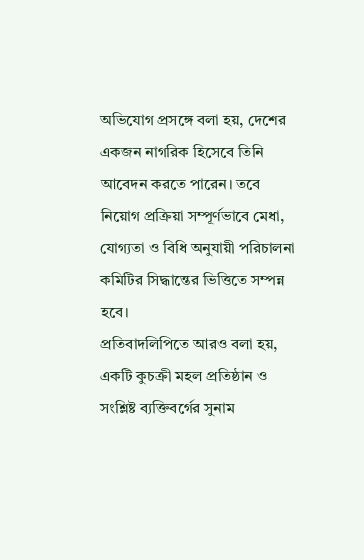অভিযোগ প্রসঙ্গে বলা হয়, দেশের একজন নাগরিক হিসেবে তিনি আবেদন করতে পারেন। তবে নিয়োগ প্রক্রিয়া সম্পূর্ণভাবে মেধা, যোগ্যতা ও বিধি অনুযায়ী পরিচালনা কমিটির সিদ্ধান্তের ভিত্তিতে সম্পন্ন হবে।
প্রতিবাদলিপিতে আরও বলা হয়, একটি কুচক্রী মহল প্রতিষ্ঠান ও সংশ্লিষ্ট ব্যক্তিবর্গের সুনাম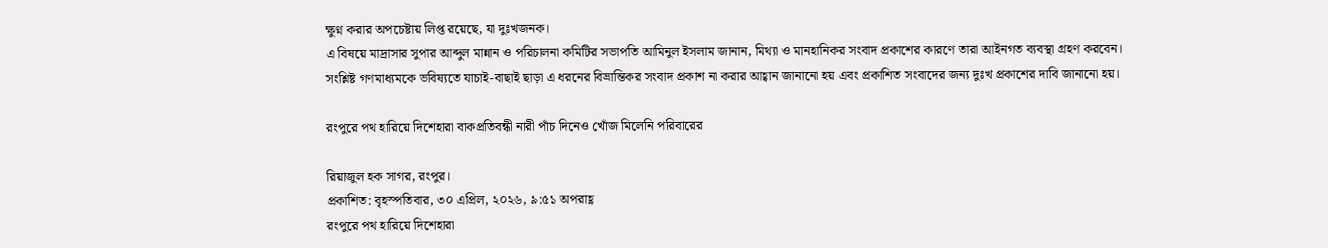ক্ষুণ্ন করার অপচেষ্টায় লিপ্ত রয়েছে, যা দুঃখজনক।
এ বিষয়ে মাদ্রাসার সুপার আব্দুল মান্নান ও পরিচালনা কমিটির সভাপতি আমিনুল ইসলাম জানান, মিথ্যা ও মানহানিকর সংবাদ প্রকাশের কারণে তারা আইনগত ব্যবস্থা গ্রহণ করবেন।
সংশ্লিষ্ট গণমাধ্যমকে ভবিষ্যতে যাচাই-বাছাই ছাড়া এ ধরনের বিভ্রান্তিকর সংবাদ প্রকাশ না করার আহ্বান জানানো হয় এবং প্রকাশিত সংবাদের জন্য দুঃখ প্রকাশের দাবি জানানো হয়।

রংপুরে পথ হারিয়ে দিশেহারা বাকপ্রতিবন্ধী নারী পাঁচ দিনেও খোঁজ মিলেনি পরিবারের

রিয়াজুল হক সাগর, রংপুর।
প্রকাশিত: বৃহস্পতিবার, ৩০ এপ্রিল, ২০২৬, ৯:৫১ অপরাহ্ণ
রংপুরে পথ হারিয়ে দিশেহারা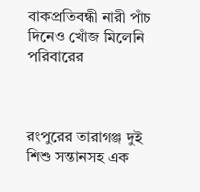বাকপ্রতিবন্ধী নারী পাঁচ দিনেও খোঁজ মিলেনি পরিবারের



রংপুরের তারাগঞ্জ দুই শিশু সন্তানসহ এক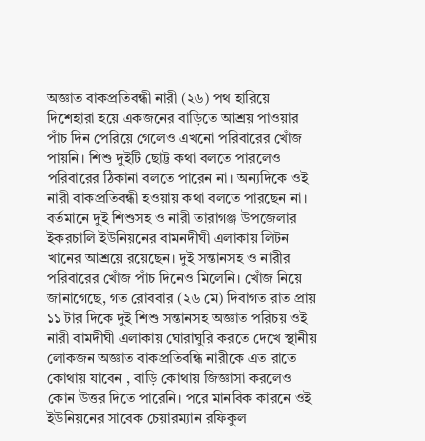অজ্ঞাত বাকপ্রতিবন্ধী নারী (২৬) পথ হারিয়ে দিশেহারা হয়ে একজনের বাড়িতে আশ্রয় পাওয়ার পাঁচ দিন পেরিয়ে গেলেও এখনো পরিবারের খোঁজ পায়নি। শিশু দুইটি ছোট্ট কথা বলতে পারলেও পরিবারের ঠিকানা বলতে পারেন না। অন্যদিকে ওই নারী বাকপ্রতিবন্ধী হওয়ায় কথা বলতে পারছেন না। বর্তমানে দুই শিশুসহ ও নারী তারাগঞ্জ উপজেলার ইকরচালি ইউনিয়নের বামনদীঘী এলাকায় লিটন খানের আশ্রয়ে রয়েছেন। দুই সন্তানসহ ও নারীর পরিবারের খোঁজ পাঁচ দিনেও মিলেনি। খোঁজ নিয়ে জানাগেছে, গত রোববার (২৬ মে) দিবাগত রাত প্রায় ১১ টার দিকে দুই শিশু সন্তানসহ অজ্ঞাত পরিচয় ওই নারী বামদীঘী এলাকায় ঘোরাঘুরি করতে দেখে স্থানীয় লোকজন অজ্ঞাত বাকপ্রতিবন্ধি নারীকে এত রাতে কোথায় যাবেন , বাড়ি কোথায় জিজ্ঞাসা করলেও কোন উত্তর দিতে পারেনি। পরে মানবিক কারনে ওই ইউনিয়নের সাবেক চেয়ারম্যান রফিকুল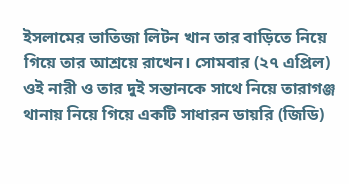ইসলামের ভাতিজা লিটন খান তার বাড়িতে নিয়ে গিয়ে তার আশ্রয়ে রাখেন। সোমবার (২৭ এপ্রিল) ওই নারী ও তার দুই সন্তানকে সাথে নিয়ে তারাগঞ্জ থানায় নিয়ে গিয়ে একটি সাধারন ডায়রি (জিডি)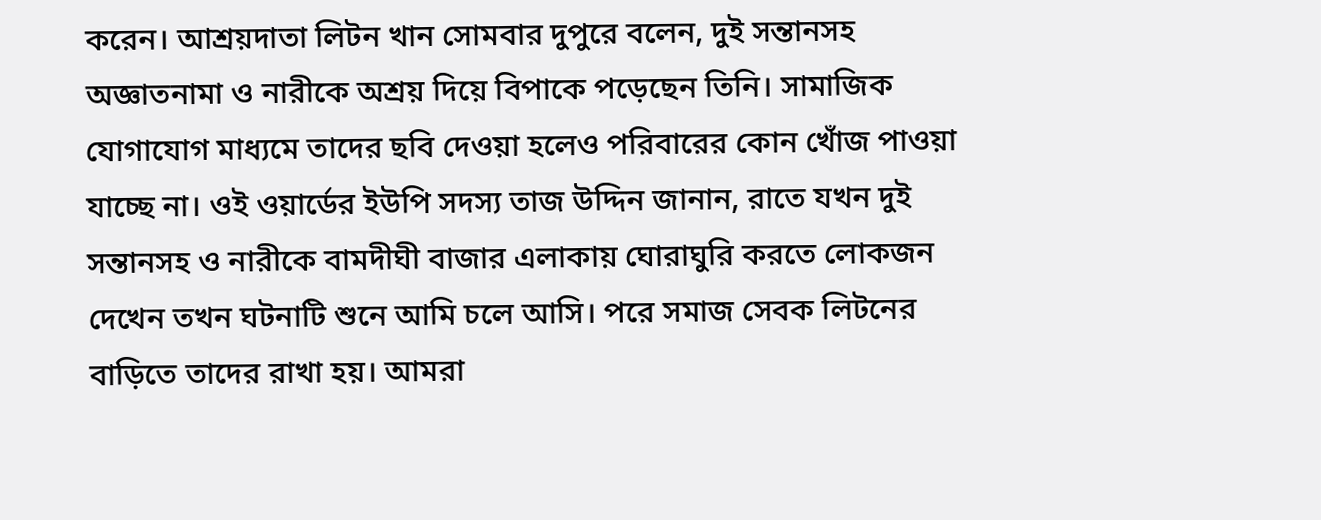করেন। আশ্রয়দাতা লিটন খান সোমবার দুপুরে বলেন, দুই সন্তানসহ অজ্ঞাতনামা ও নারীকে অশ্রয় দিয়ে বিপাকে পড়েছেন তিনি। সামাজিক যোগাযোগ মাধ্যমে তাদের ছবি দেওয়া হলেও পরিবারের কোন খোঁজ পাওয়া যাচ্ছে না। ওই ওয়ার্ডের ইউপি সদস্য তাজ উদ্দিন জানান, রাতে যখন দুই সন্তানসহ ও নারীকে বামদীঘী বাজার এলাকায় ঘোরাঘুরি করতে লোকজন দেখেন তখন ঘটনাটি শুনে আমি চলে আসি। পরে সমাজ সেবক লিটনের বাড়িতে তাদের রাখা হয়। আমরা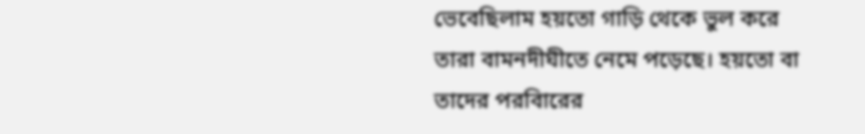ভেবেছিলাম হয়তো গাড়ি থেকে ভুল করে তারা বামনদীঘীতে নেমে পড়েছে। হয়তো বা তাদের পরবিারের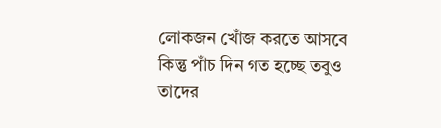লোকজন খোঁজ করতে আসবে কিন্তু পাঁচ দিন গত হচ্ছে তবুও তাদের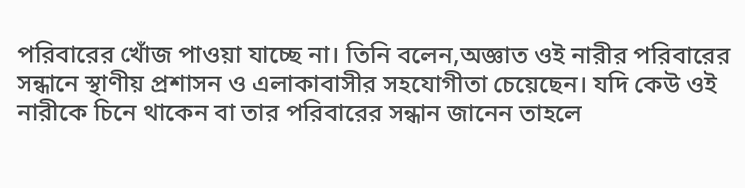পরিবারের খোঁজ পাওয়া যাচ্ছে না। তিনি বলেন,অজ্ঞাত ওই নারীর পরিবারের সন্ধানে স্থাণীয় প্রশাসন ও এলাকাবাসীর সহযোগীতা চেয়েছেন। যদি কেউ ওই নারীকে চিনে থাকেন বা তার পরিবারের সন্ধান জানেন তাহলে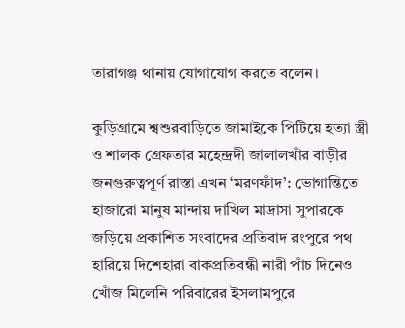তারাগঞ্জ থানায় যোগাযোগ করতে বলেন।

কুড়িগ্রামে শ্বশুরবাড়িতে জামাইকে পিটিয়ে হত্যা স্ত্রী ও শালক গ্রেফতার মহেন্দ্রদী জালালখাঁর বাড়ীর জনগুরুত্বপূর্ণ রাস্তা এখন ‘মরণফাঁদ’: ভোগান্তিতে হাজারো মানুষ মান্দায় দাখিল মাদ্রাসা সুপারকে জড়িয়ে প্রকাশিত সংবাদের প্রতিবাদ রংপুরে পথ হারিয়ে দিশেহারা বাকপ্রতিবন্ধী নারী পাঁচ দিনেও খোঁজ মিলেনি পরিবারের ইসলামপুরে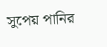সুপেয় পানির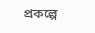প্রকল্পে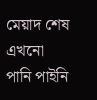মেয়াদ শেষ এখনো পানি পাইনি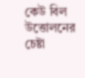কেউ বিল উত্তোলনের চেষ্টা